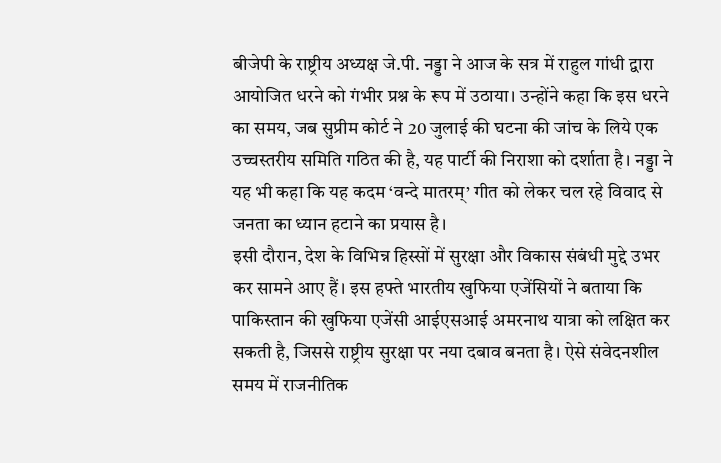बीजेपी के राष्ट्रीय अध्यक्ष जे.पी. नड्डा ने आज के सत्र में राहुल गांधी द्वारा आयोजित धरने को गंभीर प्रश्न के रूप में उठाया। उन्होंने कहा कि इस धरने का समय, जब सुप्रीम कोर्ट ने 20 जुलाई की घटना की जांच के लिये एक उच्चस्तरीय समिति गठित की है, यह पार्टी की निराशा को दर्शाता है। नड्डा ने यह भी कहा कि यह कदम ‘वन्दे मातरम्’ गीत को लेकर चल रहे विवाद से जनता का ध्यान हटाने का प्रयास है।
इसी दौरान, देश के विभिन्न हिस्सों में सुरक्षा और विकास संबंधी मुद्दे उभर कर सामने आए हैं। इस हफ्ते भारतीय खुफिया एजेंसियों ने बताया कि पाकिस्तान की खुफिया एजेंसी आईएसआई अमरनाथ यात्रा को लक्षित कर सकती है, जिससे राष्ट्रीय सुरक्षा पर नया दबाव बनता है। ऐसे संवेदनशील समय में राजनीतिक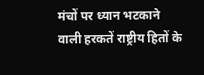मंचों पर ध्यान भटकाने वाली हरकतें राष्ट्रीय हितों के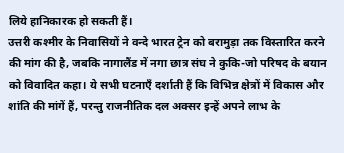लिये हानिकारक हो सकती हैं।
उत्तरी कश्मीर के निवासियों ने वन्दे भारत ट्रेन को बरामुड़ा तक विस्तारित करने की मांग की है, जबकि नागालैंड में नगा छात्र संघ ने कुकि-जो परिषद के बयान को विवादित कहा। ये सभी घटनाएँ दर्शाती हैं कि विभिन्न क्षेत्रों में विकास और शांति की मांगें हैं, परन्तु राजनीतिक दल अक्सर इन्हें अपने लाभ के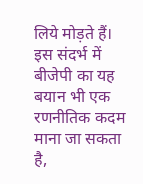लिये मोड़ते हैं। इस संदर्भ में बीजेपी का यह बयान भी एक रणनीतिक कदम माना जा सकता है,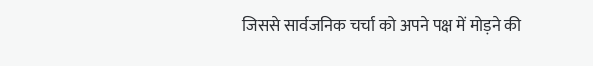जिससे सार्वजनिक चर्चा को अपने पक्ष में मोड़ने की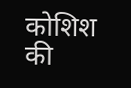कोशिश की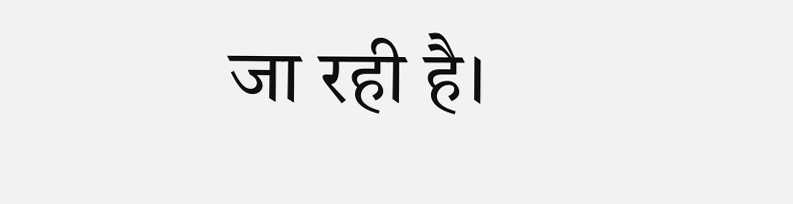जा रही है।